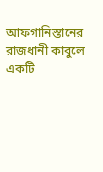আফগানিস্তানের রাজধানী কাবুলে একটি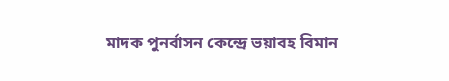মাদক পুনর্বাসন কেন্দ্রে ভয়াবহ বিমান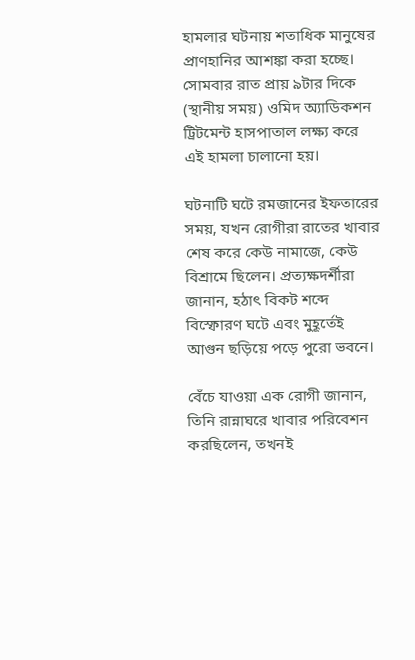হামলার ঘটনায় শতাধিক মানুষের প্রাণহানির আশঙ্কা করা হচ্ছে। সোমবার রাত প্রায় ৯টার দিকে (স্থানীয় সময়) ওমিদ অ্যাডিকশন ট্রিটমেন্ট হাসপাতাল লক্ষ্য করে এই হামলা চালানো হয়।

ঘটনাটি ঘটে রমজানের ইফতারের সময়, যখন রোগীরা রাতের খাবার শেষ করে কেউ নামাজে, কেউ বিশ্রামে ছিলেন। প্রত্যক্ষদর্শীরা জানান, হঠাৎ বিকট শব্দে বিস্ফোরণ ঘটে এবং মুহূর্তেই আগুন ছড়িয়ে পড়ে পুরো ভবনে।

বেঁচে যাওয়া এক রোগী জানান, তিনি রান্নাঘরে খাবার পরিবেশন করছিলেন, তখনই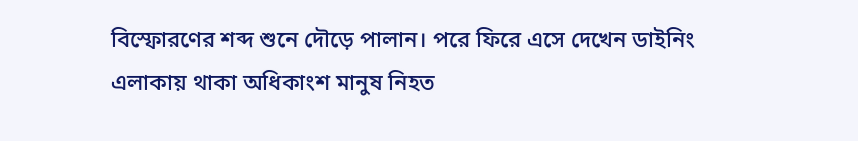বিস্ফোরণের শব্দ শুনে দৌড়ে পালান। পরে ফিরে এসে দেখেন ডাইনিং এলাকায় থাকা অধিকাংশ মানুষ নিহত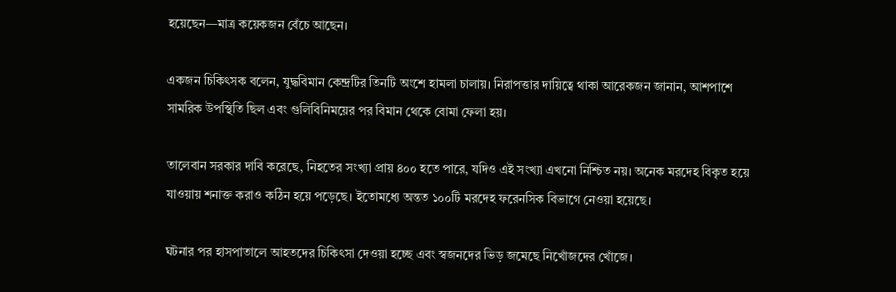হয়েছেন—মাত্র কয়েকজন বেঁচে আছেন।

একজন চিকিৎসক বলেন, যুদ্ধবিমান কেন্দ্রটির তিনটি অংশে হামলা চালায়। নিরাপত্তার দায়িত্বে থাকা আরেকজন জানান, আশপাশে সামরিক উপস্থিতি ছিল এবং গুলিবিনিময়ের পর বিমান থেকে বোমা ফেলা হয়।

তালেবান সরকার দাবি করেছে, নিহতের সংখ্যা প্রায় ৪০০ হতে পারে, যদিও এই সংখ্যা এখনো নিশ্চিত নয়। অনেক মরদেহ বিকৃত হয়ে যাওয়ায় শনাক্ত করাও কঠিন হয়ে পড়েছে। ইতোমধ্যে অন্তত ১০০টি মরদেহ ফরেনসিক বিভাগে নেওয়া হয়েছে।

ঘটনার পর হাসপাতালে আহতদের চিকিৎসা দেওয়া হচ্ছে এবং স্বজনদের ভিড় জমেছে নিখোঁজদের খোঁজে।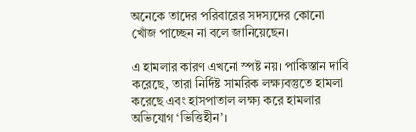অনেকে তাদের পরিবারের সদস্যদের কোনো খোঁজ পাচ্ছেন না বলে জানিয়েছেন।

এ হামলার কারণ এখনো স্পষ্ট নয়। পাকিস্তান দাবি করেছে, তারা নির্দিষ্ট সামরিক লক্ষ্যবস্তুতে হামলা করেছে এবং হাসপাতাল লক্ষ্য করে হামলার অভিযোগ ‘ভিত্তিহীন’।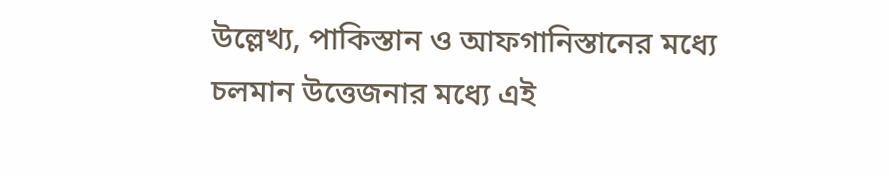উল্লেখ্য, পাকিস্তান ও আফগানিস্তানের মধ্যে চলমান উত্তেজনার মধ্যে এই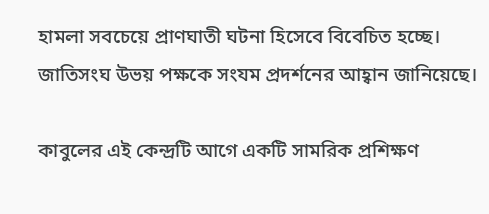হামলা সবচেয়ে প্রাণঘাতী ঘটনা হিসেবে বিবেচিত হচ্ছে। জাতিসংঘ উভয় পক্ষকে সংযম প্রদর্শনের আহ্বান জানিয়েছে।

কাবুলের এই কেন্দ্রটি আগে একটি সামরিক প্রশিক্ষণ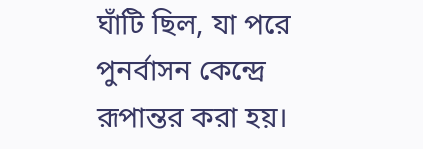ঘাঁটি ছিল, যা পরে পুনর্বাসন কেন্দ্রে রূপান্তর করা হয়।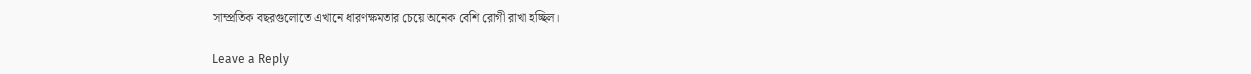সাম্প্রতিক বছরগুলোতে এখানে ধারণক্ষমতার চেয়ে অনেক বেশি রোগী রাখা হচ্ছিল।

Leave a Reply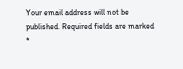Your email address will not be published. Required fields are marked *